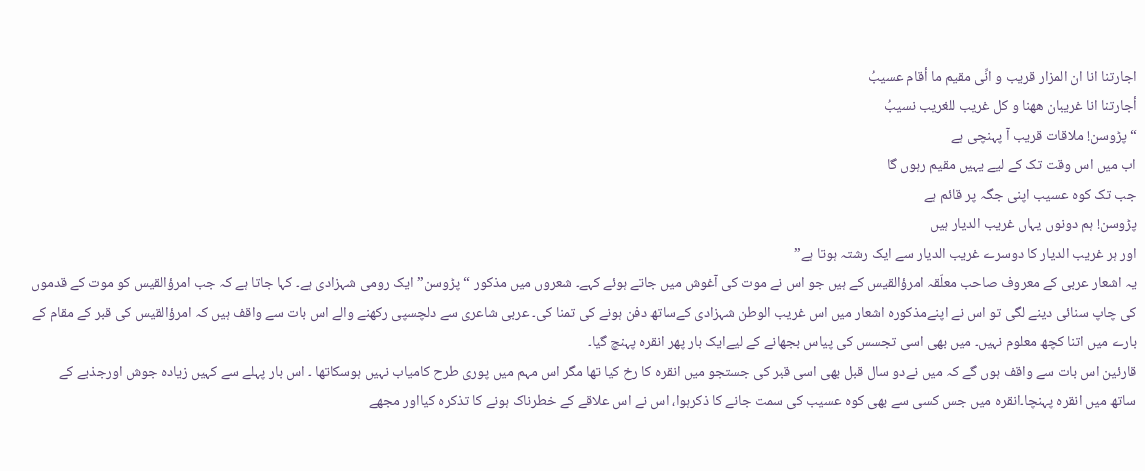اجارتنا انا ان المزار قريب و انِّى مقيم ما أقام عسيبُ
أجارتنا انا غريبان ههنا و كل غريب للغريب نسيبُ
“پڑوسن! ملاقات قریب آ پہنچی ہے
اب میں اس وقت تک کے لیے یہیں مقیم رہوں گا
جب تک کوہ عسیب اپنی جگہ پر قائم ہے
پڑوسن! ہم دونوں یہاں غریب الدیار ہیں
اور ہر غریب الدیار کا دوسرے غریب الدیار سے ایک رشتہ ہوتا ہے”
یہ اشعار عربی کے معروف صاحب معلّقہ امرؤالقیس کے ہیں جو اس نے موت کی آغوش میں جاتے ہوئے کہے۔ شعروں میں مذکور “پڑوسن” ایک رومی شہزادی ہے۔ کہا جاتا ہے کہ جب امرؤالقیس کو موت کے قدموں کی چاپ سنائی دینے لگی تو اس نے اپنےمذکورہ اشعار میں اس غریب الوطن شہزادی کےساتھ دفن ہونے کی تمنا کی۔ عربی شاعری سے دلچسپی رکھنے والے اس بات سے واقف ہیں کہ امرؤالقیس کی قبر کے مقام کے بارے میں اتنا کچھ معلوم نہیں۔ میں بھی اسی تجسس کی پیاس بجھانے کے لیےایک بار پھر انقرہ پہنچ گیا۔
قارئین اس بات سے واقف ہوں گے کہ میں نےدو سال قبل بھی اسی قبر کی جستجو میں انقرہ کا رخ کیا تھا مگر اس مہم میں پوری طرح کامیاب نہیں ہوسکاتھا ۔ اس بار پہلے سے کہیں زیادہ جوش اورجذبے کے ساتھ میں انقرہ پہنچا۔انقرہ میں جس کسی سے بھی کوہ عسیب کی سمت جانے کا ذکرہوا، اس نے اس علاقے کے خطرناک ہونے کا تذکرہ کیااور مجھے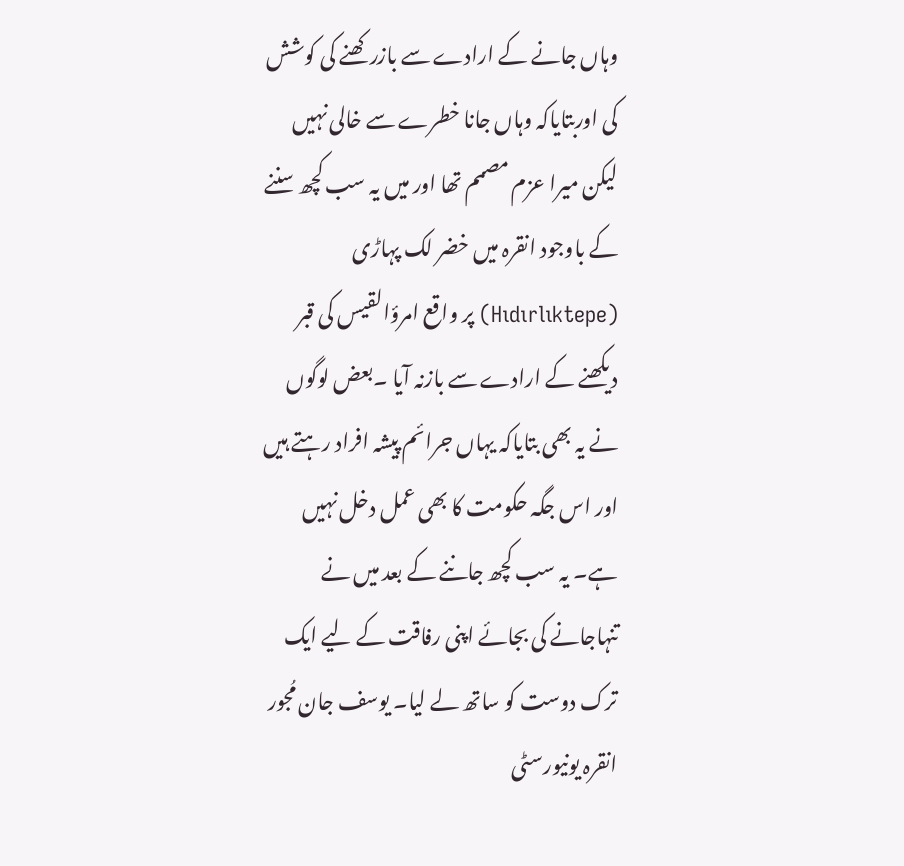وہاں جانے کے ارادے سے بازرکھنے کی کوشش کی اوربتایاکہ وہاں جانا خطرے سے خالی نہیں لیکن میرا عزم مصمم تھا اور میں یہ سب کچھ سننے کے باوجود انقرہ میں خضر لک پہاڑی (Hıdırlıktepe) پر واقع امرؤالقیس کی قبر دیکھنے کے ارادے سے بازنہ آیا ۔بعض لوگوں نے یہ بھی بتایاکہ یہاں جرائم پیشہ افراد رہتے ہیں اور اس جگہ حکومت کا بھی عمل دخل نہیں ہے۔ یہ سب کچھ جاننے کے بعد میں نے تنہاجانے کی بجائے اپنی رفاقت کے لیے ایک ترک دوست کو ساتھ لے لیا۔ یوسف جان مُجور انقرہ یونیورسٹی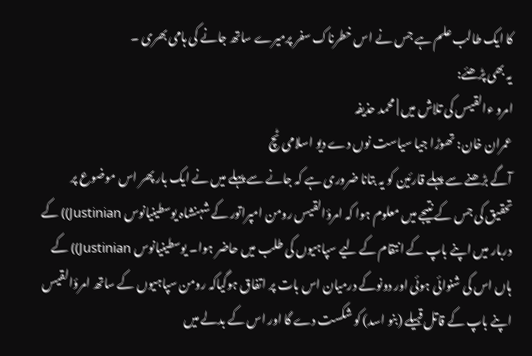کا ایک طالب علم ہے جس نے اس خطرناک سفر پرمیرے ساتھ جانے کی ہامی بھری ۔
یہ بھی پڑھئے:
امرو ءالقیس کی تلاش میں | محمد حذیفہ
عمران خان: تھوڑا جیا سیاست نوں دے دیو اسلامی ٹچ
آگے بڑھنے سے پہلے قارئین کو یہ بتانا ضروری ہے کہ جانے سے پہلے میں نے ایک بار پھر اس موضوع پر تحقیق کی جس کے نتیجے میں معلوم ہوا کہ امرؤالقیس رومن امپراتور کے شہنشاہ یوسطینیانوس Justinian)) کے دربار میں اپنے باپ کے انتقام کے لیے سپاہیوں کی طلب میں حاضر ہوا۔ یوسطینیانوس Justinian)) کے ہاں اس کی شنوائی ہوئی اور دونوکے درمیان اس بات پر اتفاق ہوگیاکہ رومن سپاہیوں کے ساتھ امرؤالقیس اپنے باپ کے قاتل قبیلے (بنو اسد) کو شکست دے گا اور اس کے بدلے میں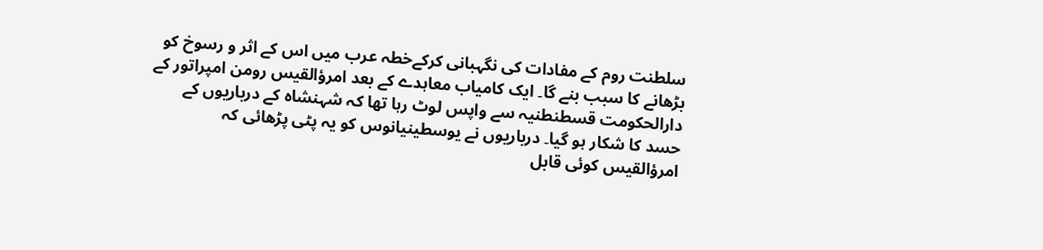سلطنت روم کے مفادات کی نگہبانی کرکےخطہ عرب میں اس کے اثر و رسوخ کو بڑھانے کا سبب بنے گا۔ ایک کامیاب معاہدے کے بعد امرؤالقیس رومن امپراتور کے دارالحکومت قسطنطنیہ سے واپس لوٹ رہا تھا کہ شہنشاہ کے درباریوں کے حسد کا شکار ہو گیا۔ درباریوں نے یوسطینیانوس کو یہ پٹی پڑھائی کہ امرؤالقیس کوئی قابل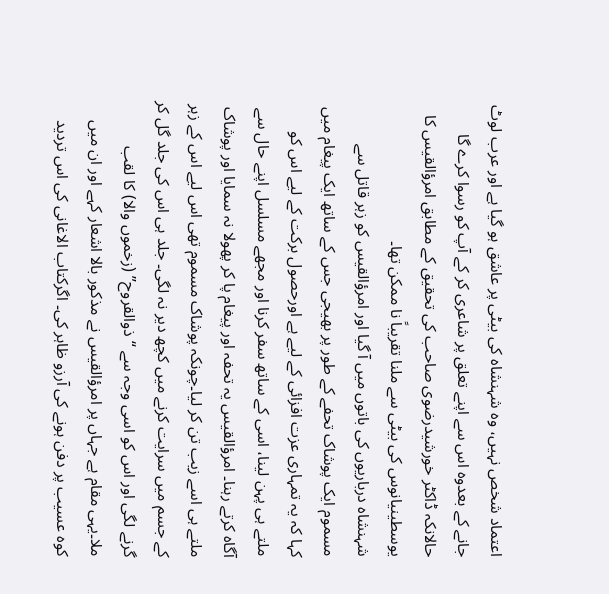اعتماد شخص نہیں، وہ شہنشاہ کی بیٹی پر عاشق ہو گیا ہے اور عرب لوٹ جانے کے بعدوہ اس سے اپنے تعلق پر شاعری کر کے آپ کو رسوا کرے گا حالانکہ ڈاکٹر خورشیدرضوی صاحب کی تحقیق کے مطابق امرؤالقیس کا یوسطینیانوس کی بیٹی سے ملنا تقریباً نا ممکن تھا۔
شہنشاہ درباریوں کی باتوں میں آ گیا اور امرؤالقیس کو زہر قاتل سے مسموم ایک پوشاک تحفے کے طور پر بھیجی جس کے ساتھ ایک پیغام میں کہا کہ یہ تمہاری عزت افزائی کے لیے ہے اورحصول برکت کے لیے اس کو ملتے ہی پہن لینا، اسی کے ساتھ سفر کرنا اور مجھے مسلسل اپنے حال سے آگاہ کرتے رہنا۔ امرؤالقیس یہ تحفہ اور پیغام پا کر پھولا نہ سمایا اور پوشاک ملتے ہی اسے زیب تن کر لیا۔چونکہ پوشاک مسموم تھی اس لیے اس کے زہر کے جسم میں سرایت کرنے میں کچھ دیر نہ لگی۔ جلد ہی اس کی جلد گل کر گرنے لگی اور اس کو اسی وجہ سے “ذوالقروح” (زخموں والا) کا لقب ملا۔یہی مقام ہے جہاں پر امرؤالقیس نے مذکور بالا اشعار کہے اور ان میں کوہ عسیب پر دفن ہونے کی آرزو ظاہر کی۔ اگرکتاب الاغانی کی اس تردید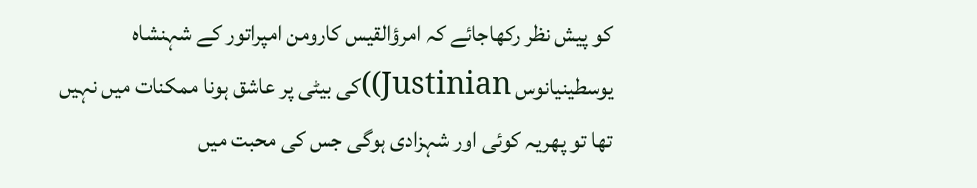کو پیش نظر رکھاجائے کہ امرؤالقیس کارومن امپراتور کے شہنشاہ یوسطینیانوس Justinian))کی بیٹی پر عاشق ہونا ممکنات میں نہیں تھا تو پھریہ کوئی اور شہزادی ہوگی جس کی محبت میں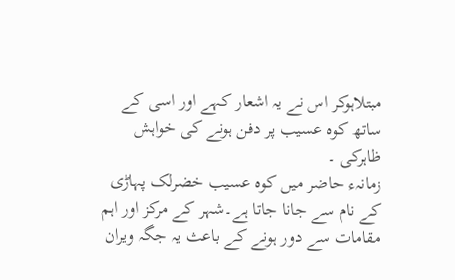مبتلاہوکر اس نے یہ اشعار کہے اور اسی کے ساتھ کوہ عسیب پر دفن ہونے کی خواہش ظاہرکی ۔
زمانہء حاضر میں کوہ عسیب خضرلک پہاڑی کے نام سے جانا جاتا ہے۔شہر کے مرکز اور اہم مقامات سے دور ہونے کے باعث یہ جگہ ویران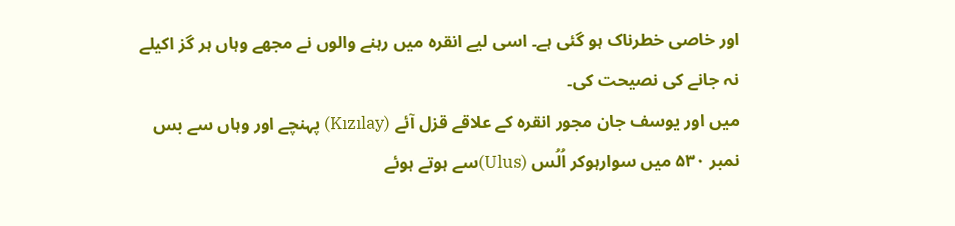اور خاصی خطرناک ہو گئی ہے۔ اسی لیے انقرہ میں رہنے والوں نے مجھے وہاں ہر گز اکیلے نہ جانے کی نصیحت کی۔
میں اور یوسف جان مجور انقرہ کے علاقے قزل آئے (Kızılay) پہنچے اور وہاں سے بس نمبر ۵۳۰ میں سوارہوکر اُلُس (Ulus)سے ہوتے ہوئے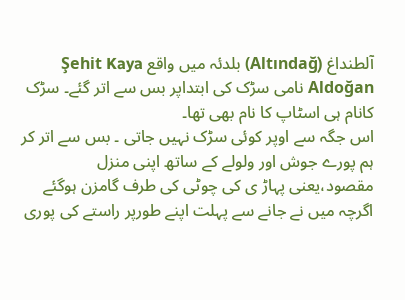آلطنداغ (Altındağ) بلدئہ میں واقع Şehit Kaya Aldoğan نامی سڑک کی ابتداپر بس سے اتر گئے۔ سڑک کانام ہی اسٹاپ کا نام بھی تھا۔
اس جگہ سے اوپر کوئی سڑک نہیں جاتی ۔ بس سے اتر کر ہم پورے جوش اور ولولے کے ساتھ اپنی منزل مقصود،یعنی پہاڑ ی کی چوٹی کی طرف گامزن ہوگئے اگرچہ میں نے جانے سے پہلت اپنے طورپر راستے کی پوری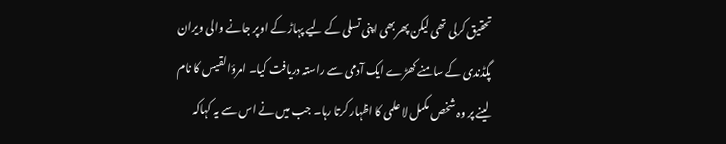تحقیق کرلی تھی لیکن پھربھی اپنی تسلی کے لیے پہاڑ کے اوپر جانے والی ویران پگڈندی کے سامنے کھڑے ایک آدمی سے راستہ دریافت کیا۔ امرؤالقیس کا نام لینے پر وہ شخص مکمل لا علمی کا اظہار کرتا رہا۔ جب میں نے اس سے یہ کہاکہ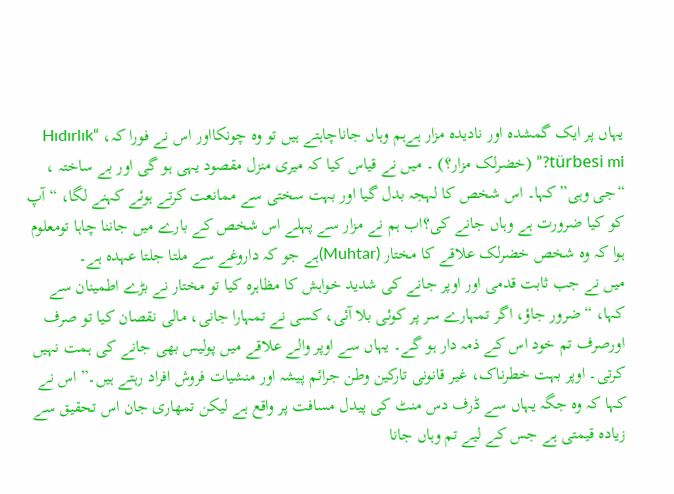یہاں پر ایک گمشدہ اور نادیدہ مزار ہےہم وہاں جاناچاہتے ہیں تو وہ چونکااور اس نے فورا کہ، “Hıdırlık türbesi mi?” (خضرلک مزار؟) ۔ میں نے قیاس کیا کہ میری منزل مقصود یہی ہو گی اور بے ساختہ ، “جی وہی” کہا۔ اس شخص کا لہجہ بدل گیا اور بہت سختی سے ممانعت کرتے ہوئے کہنے لگا، “آپ کو کیا ضرورت ہے وہاں جانے کی؟اب ہم نے مزار سے پہلے اس شخص کے بارے میں جاننا چاہا تومعلوم ہوا کہ وہ شخص خضرلک علاقے کا مختار (Muhtar)ہے جو کہ داروغے سے ملتا جلتا عہدہ ہے۔
میں نے جب ثابت قدمی اور اوپر جانے کی شدید خواہش کا مظاہرہ کیا تو مختار نے بڑے اطمینان سے کہا، “ضرور جاؤ، اگر تمہارے سر پر کوئی بلا آئی، کسی نے تمہارا جانی، مالی نقصان کیا تو صرف اورصرف تم خود اس کے ذمہ دار ہو گے۔ یہاں سے اوپر والے علاقے میں پولیس بھی جانے کی ہمت نہیں کرتی۔ اوپر بہت خطرناک، غیر قانونی تارکین وطن جرائم پیشہ اور منشیات فروش افراد رہتے ہیں۔” اس نے کہا کہ وہ جگہ یہاں سے ڈرف دس منٹ کی پیدل مسافت پر واقع ہے لیکن تمھاری جان اس تحقیق سے زیادہ قیمتی ہے جس کے لیے تم وہاں جانا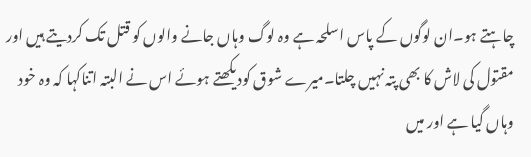چاہتے ہو۔ان لوگوں کے پاس اسلحہ ہے وہ لوگ وہاں جانے والوں کو قتل تک کردیتے ہیں اور مقتول کی لاش کا بھی پتہ نہیں چلتا۔میرے شوق کودیکھتے ہوئے اس نے البتہ اتناکہا کہ وہ خود وہاں گیا ہے اور میں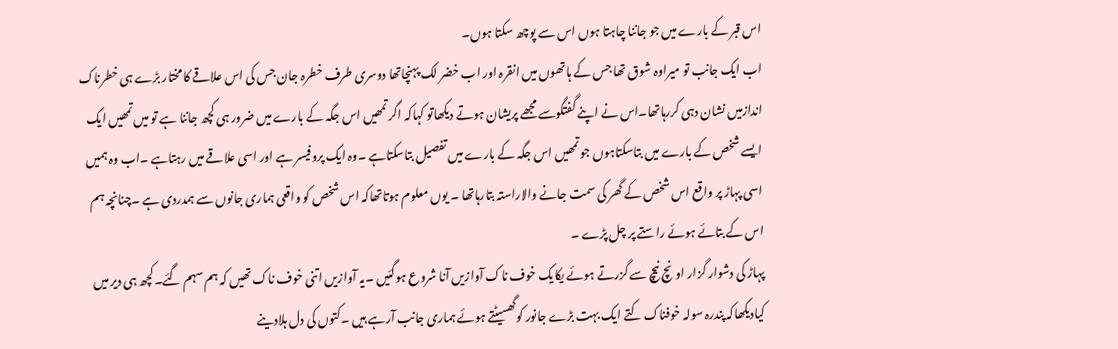اس قبر کے بارے میں جو جاننا چاہتا ہوں اس سے پوچھ سکتا ہوں۔
اب ایک جانب تو میراوہ شوق تھا جس کے ہاتھوں میں انقرہ اور اب خضر لک پہنچاتھا دوسری طرف خطرہ جان جس کی اس علاقے کا مختار بڑے ہی خطرناک اندازمیں نشان دہی کررہاتھا۔اس نے اپنے گفتگوسے مجھے پریشان ہوتے دیکھاتو کہاکہ اگر تمھیں اس جگہ کے بارے میں ضرور ہی کچھ جاننا ہے تو میں تمھیں ایک ایسے شخص کے بارے میں بتاسکتاہوں جو تمھیں اس جگہ کے بارے میں تفصیل بتاسکتاہے ۔وہ ایک پروفیسر ہے اور اسی علاقے میں رہتاہے ۔اب وہ ہمیں اسی پہاڑ پر واقع اس شخص کے گھر کی سمت جانے والاراستہ بتارہاتھا ۔ یوں معلوم ہوتاتھاکہ اس شخص کو واقعی ہماری جانوں سے ہمدردی ہے ۔چنانچہ ہم اس کے بتائے ہوئے راستے پر چل پڑے ۔
پہاڑ کی دشوار گزار اونچ نیچ سے گزرتے ہوئے یکایک خوف ناک آوازیں آنا شروع ہوگئیں ۔یہ آوازیں اتنی خوف ناک تھیں کہ ہم سہم گئے۔کچھ ہی دیر میں کیادیکھاکہ پندرہ سولہ خوفناک کتے ایک بہت بڑے جانور کوگھسیٹتے ہوئے ہماری جانب آرہے ہیں ۔کتوں کی دل ہلادینے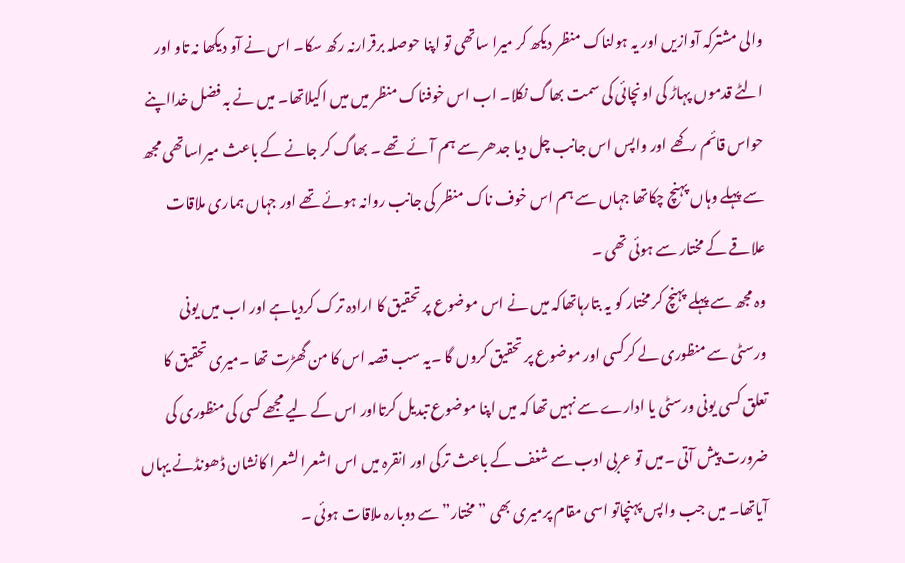والی مشترکہ آوازیں اور یہ ہولناک منظر دیکھ کر میرا ساتھی تو اپنا حوصلہ برقرارنہ رکھ سکا۔ اس نے آو دیکھا نہ تاو اور الٹے قدموں پہاڑ کی اونچائی کی سمت بھاگ نکلا۔ اب اس خوفناک منظر میں میں اکیلاتھا۔ میں نے بہ فضل خدااپنے حواس قائم رکھے اور واپس اس جانب چل دیا جدھر سے ہم آئے تھے ۔ بھاگ کر جانے کے باعث میراساتھی مجھ سے پہلے وہاں پہنچ چکاتھا جہاں سے ہم اس خوف ناک منظر کی جانب روانہ ہوئے تھے اور جہاں ہماری ملاقات علاقے کے مختار سے ہوئی تھی ۔
وہ مجھ سے پہلے پہنچ کر مختار کو یہ بتارہاتھاکہ میں نے اس موضوع پر تحقیق کا ارادہ ترک کردیاہے اور اب میں یونی ورسٹی سے منظوری لے کرکسی اور موضوع پر تحقیق کروں گا ۔یہ سب قصہ اس کا من گھڑت تھا ۔میری تحقیق کا تعلق کسی یونی ورسٹی یا ادارے سے نہیں تھا کہ میں اپنا موضوع تبدیل کرتااور اس کے لیے مجھے کسی کی منظوری کی ضرورت پیش آتی ۔میں تو عربی ادب سے شغف کے باعث ترکی اور انقرہ میں اس اشعرا لشعرا کانشان ڈھونڈنے یہاں آیاتھا۔ میں جب واپس پہنچاتو اسی مقام پرمیری بھی ”مختار”سے دوبارہ ملاقات ہوئی ۔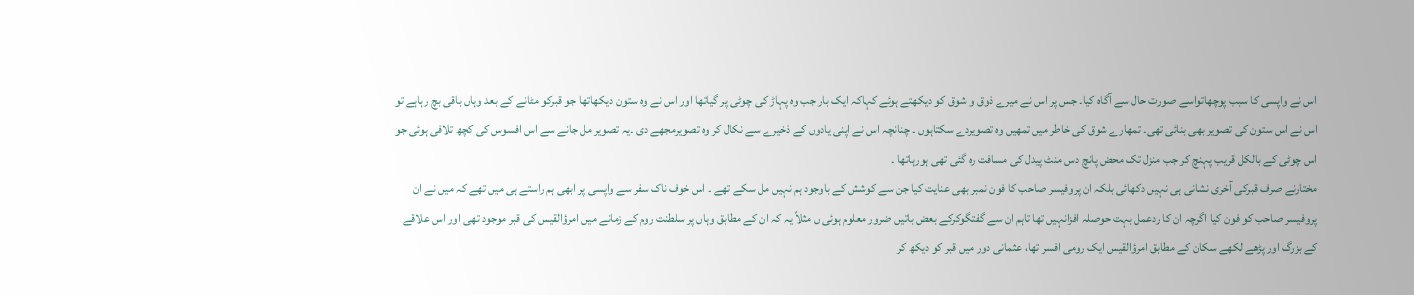اس نے واپسی کا سبب پوچھاتواسے صورت حال سے آگاہ کیا۔ جس پر اس نے میرے ذوق و شوق کو دیکھتے ہوئے کہاکہ ایک بار جب وہ پہاڑ کی چوٹی پر گیاتھا اور اس نے وہ ستون دیکھاتھا جو قبرکو مٹانے کے بعد وہاں باقی بچ رہاہے تو اس نے اس ستون کی تصویر بھی بنائی تھی۔ تمھارے شوق کی خاطر میں تمھیں وہ تصویردے سکتاہوں ۔ چنانچہ اس نے اپنی یادوں کے ذخیرے سے نکال کر وہ تصویرمجھے دی ۔یہ تصویر مل جانے سے اس افسوس کی کچھ تلافی ہوئی جو اس چوٹی کے بالکل قریب پہنچ کر جب منزل تک محض پانچ دس منٹ پیدل کی مسافت رہ گئی تھی ہورہاتھا ۔
مختارنے صرف قبرکی آخری نشانی ہی نہیں دکھائی بلکہ ان پروفیسر صاحب کا فون نمبر بھی عنایت کیا جن سے کوشش کے باوجود ہم نہیں مل سکے تھے ۔ اس خوف ناک سفر سے واپسی پر ابھی ہم راستے ہی میں تھے کہ میں نے ان پروفیسر صاحب کو فون کیا اگرچہ ان کا ردعمل بہت حوصلہ افزانہیں تھا تاہم ان سے گفتگوکرکے بعض باتیں ضرور معلوم ہوئی ں مثلاً یہ کہ ان کے مطابق وہاں پر سلطنت روم کے زمانے میں امرؤالقیس کی قبر موجود تھی اور اس علاقے کے بزرگ اور پڑھے لکھے سکان کے مطابق امرؤالقیس ایک رومی افسر تھا، عثمانی دور میں قبر کو دیکھ کر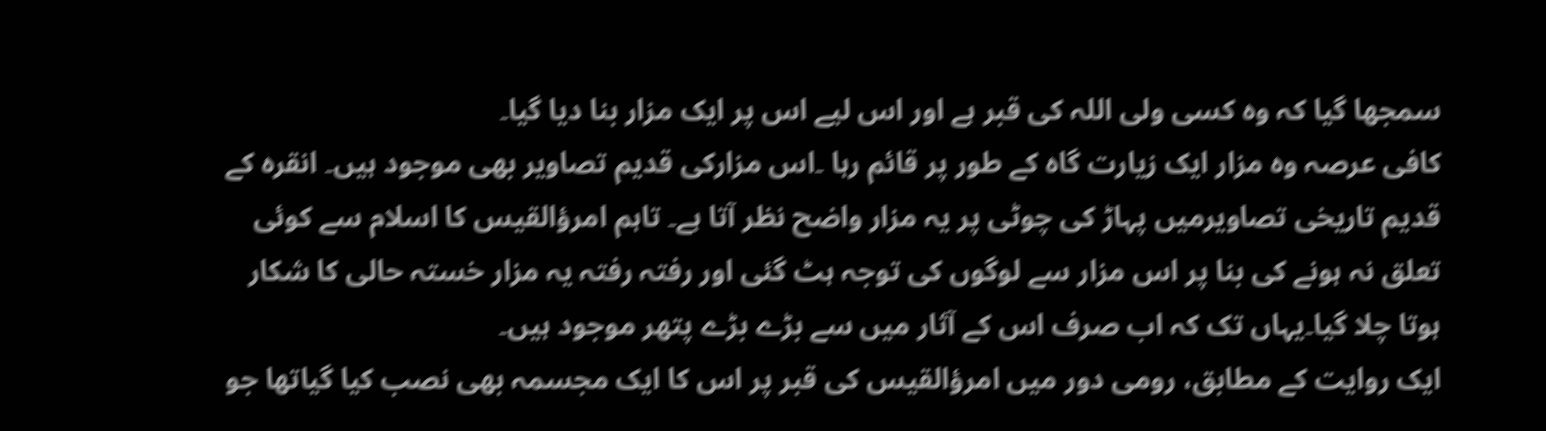سمجھا گیا کہ وہ کسی ولی اللہ کی قبر ہے اور اس لیے اس پر ایک مزار بنا دیا گیا۔
کافی عرصہ وہ مزار ایک زیارت گاہ کے طور پر قائم رہا ۔اس مزارکی قدیم تصاویر بھی موجود ہیں۔ انقرہ کے قدیم تاریخی تصاویرمیں پہاڑ کی چوٹی پر یہ مزار واضح نظر آتا ہے۔ تاہم امرؤالقیس کا اسلام سے کوئی تعلق نہ ہونے کی بنا پر اس مزار سے لوگوں کی توجہ ہٹ گئی اور رفتہ رفتہ یہ مزار خستہ حالی کا شکار ہوتا چلا گیا۔یہاں تک کہ اب صرف اس کے آثار میں سے بڑے بڑے پتھر موجود ہیں۔
ایک روایت کے مطابق، رومی دور میں امرؤالقیس کی قبر پر اس کا ایک مجسمہ بھی نصب کیا گیاتھا جو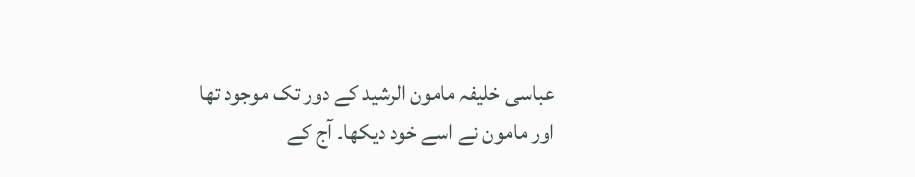عباسی خلیفہ مامون الرشید کے دور تک موجود تھا اور مامون نے اسے خود دیکھا۔ آج کے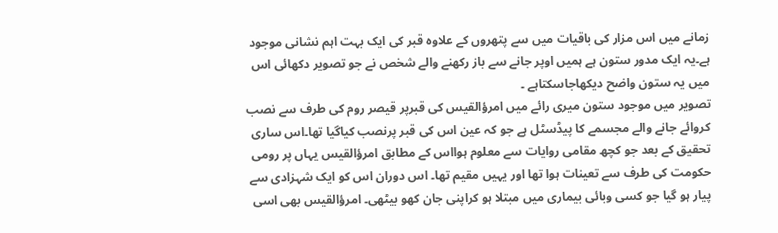زمانے میں اس مزار کی باقیات میں سے پتھروں کے علاوہ قبر کی ایک بہت اہم نشانی موجود ہے۔یہ ایک مدور ستون ہے ہمیں اوپر جانے سے باز رکھنے والے شخص نے جو تصویر دکھائی اس میں یہ ستون واضح دیکھاجاسکتاہے ۔
تصویر میں موجود ستون میری رائے میں امرؤالقیس کی قبرپر قیصر روم کی طرف سے نصب کروائے جانے والے مجسمے کا پیڈسٹل ہے جو کہ عین اس کی قبر پرنصب کیاگیا تھا۔اس ساری تحقیق کے بعد جو کچھ مقامی روایات سے معلوم ہوااس کے مطابق امرؤالقیس یہاں پر رومی حکومت کی طرف سے تعینات ہوا تھا اور یہیں مقیم تھا۔ اس دوران اس کو ایک شہزادی سے پیار ہو گیا جو کسی وبائی بیماری میں مبتلا ہو کراپنی جان کھو بیٹھی۔ امرؤالقیس بھی اسی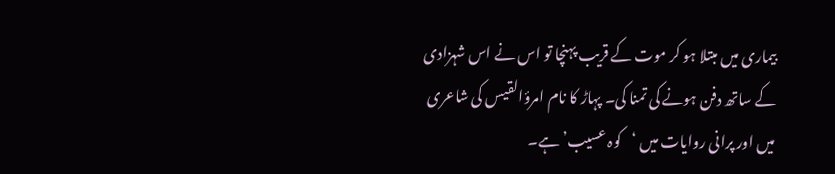بیماری میں مبتلا ہو کر موت کے قریب پہنچا تو اس نے اس شہزادی کے ساتھ دفن ہونے کی تمنا کی۔ پہاڑ کا نام امرؤالقیس کی شاعری میں اور پرانی روایات میں ‘کوہ عسیب’ ہے۔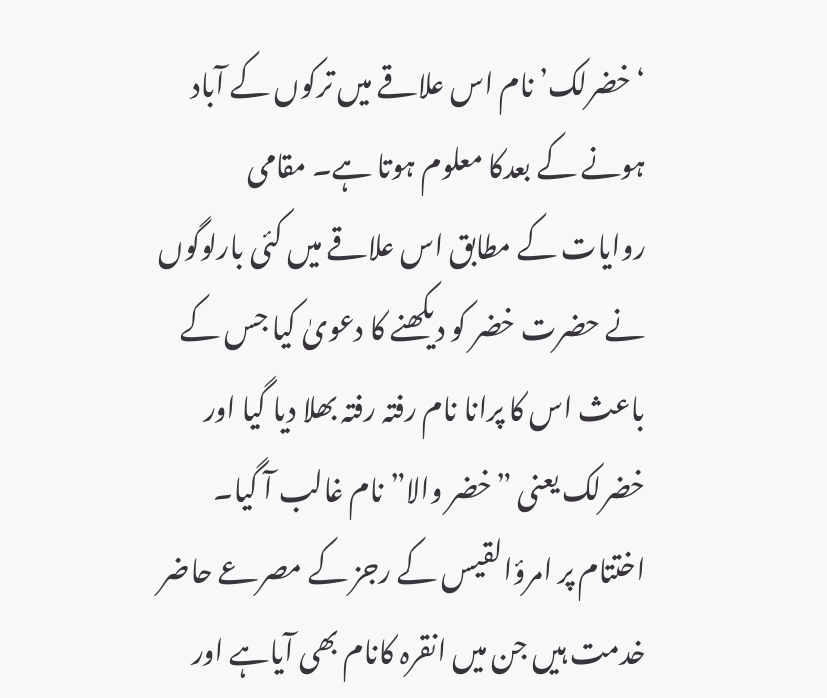‘خضرلک’ نام اس علاقے میں ترکوں کے آباد ہونے کے بعدکا معلوم ہوتا ہے۔ مقامی روایات کے مطابق اس علاقے میں کئی بارلوگوں نے حضرت خضر کو دیکھنے کا دعویٰ کیا جس کے باعث اس کا پرانا نام رفتہ رفتہ بھلا دیا گیا اور خضرلک یعنی ”خضر والا”نام غالب آ گیا۔
اختتام پر امرؤالقیس کے رجز کے مصرعے حاضر خدمت ہیں جن میں انقرہ کانام بھی آیاہے اور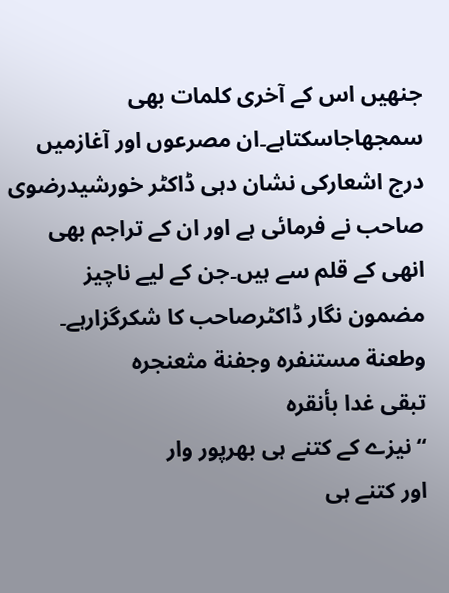جنھیں اس کے آخری کلمات بھی سمجھاجاسکتاہے۔ان مصرعوں اور آغازمیں درج اشعارکی نشان دہی ڈاکٹر خورشیدرضوی صاحب نے فرمائی ہے اور ان کے تراجم بھی انھی کے قلم سے ہیں۔جن کے لیے ناچیز مضمون نگار ڈاکٹرصاحب کا شکرگزارہے۔
وطعنة مستنفره وجفنة مثعنجره
تبقى غدا بأنقره
“نیزے کے کتنے ہی بھرپور وار
اور کتنے ہی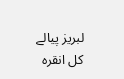لبریز پیالے
کل انقرہ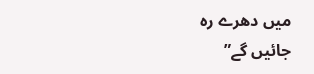میں دھرے رہ جائیں گے”